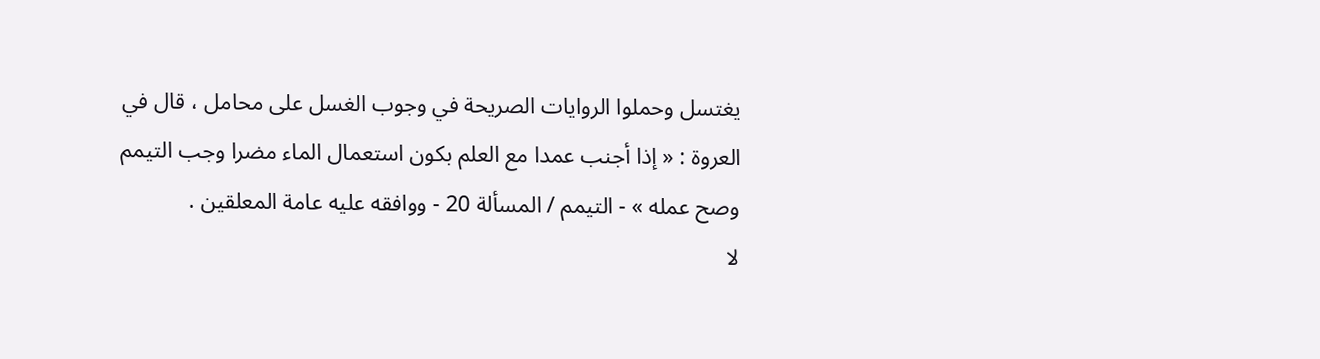يغتسل وحملوا الروايات الصريحة في وجوب الغسل على محامل ، قال في العروة : « إذا أجنب عمدا مع العلم بكون استعمال الماء مضرا وجب التيمم وصح عمله » - التيمم / المسألة 20 - ووافقه عليه عامة المعلقين .
لا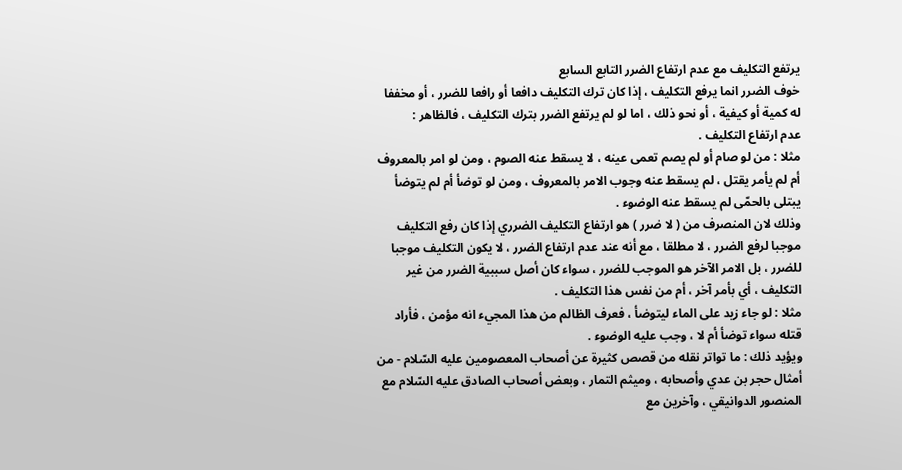يرتفع التكليف مع عدم ارتفاع الضرر التابع السابع
خوف الضرر انما يرفع التكليف ، إذا كان ترك التكليف دافعا أو رافعا للضرر ، أو مخففا له كمية أو كيفية ، أو نحو ذلك ، اما لو لم يرتفع الضرر بترك التكليف ، فالظاهر :
عدم ارتفاع التكليف .
مثلا : من لو صام أو لم يصم تعمى عينه ، لا يسقط عنه الصوم ، ومن لو امر بالمعروف أم لم يأمر يقتل ، لم يسقط عنه وجوب الامر بالمعروف ، ومن لو توضأ أم لم يتوضأ يبتلى بالحمّى لم يسقط عنه الوضوء .
وذلك لان المنصرف من ( لا ضرر ) هو ارتفاع التكليف الضرري إذا كان رفع التكليف موجبا لرفع الضرر ، لا مطلقا ، مع أنه عند عدم ارتفاع الضرر ، لا يكون التكليف موجبا للضرر ، بل الامر الآخر هو الموجب للضرر ، سواء كان أصل سببية الضرر من غير التكليف ، أي بأمر آخر ، أم من نفس هذا التكليف .
مثلا : لو جاء زيد على الماء ليتوضأ ، فعرف الظالم من هذا المجيء انه مؤمن ، فأراد قتله سواء توضأ أم لا ، وجب عليه الوضوء .
ويؤيد ذلك : ما تواتر نقله من قصص كثيرة عن أصحاب المعصومين عليه السّلام - من أمثال حجر بن عدي وأصحابه ، وميثم التمار ، وبعض أصحاب الصادق عليه السّلام مع المنصور الدوانيقي ، وآخرين مع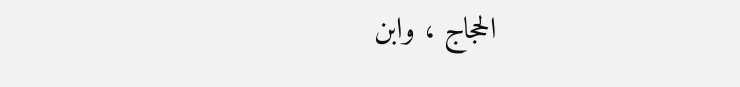الحجاج ، وابن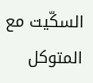السكّيت مع المتوكل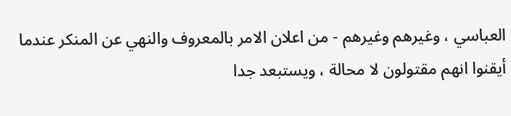العباسي ، وغيرهم وغيرهم - من اعلان الامر بالمعروف والنهي عن المنكر عندما أيقنوا انهم مقتولون لا محالة ، ويستبعد جدا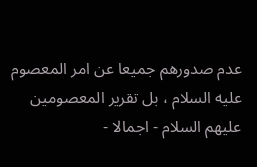عدم صدورهم جميعا عن امر المعصوم عليه السلام ، بل تقرير المعصومين عليهم السلام - اجمالا -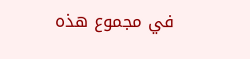في مجموع هذه